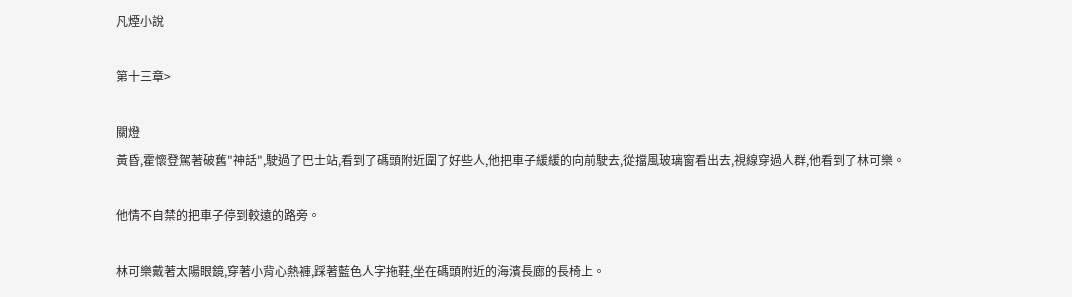凡煙小說

第十三章>

關燈
黃昏,霍懷登駕著破舊"神話",駛過了巴士站,看到了碼頭附近圍了好些人,他把車子緩緩的向前駛去,從擋風玻璃窗看出去,視線穿過人群,他看到了林可樂。

他情不自禁的把車子停到較遠的路旁。

林可樂戴著太陽眼鏡,穿著小背心熱褲,踩著藍色人字拖鞋,坐在碼頭附近的海濱長廊的長椅上。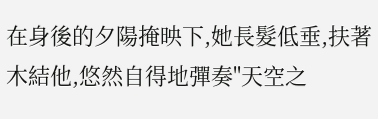在身後的夕陽掩映下,她長髮低垂,扶著木結他,悠然自得地彈奏"天空之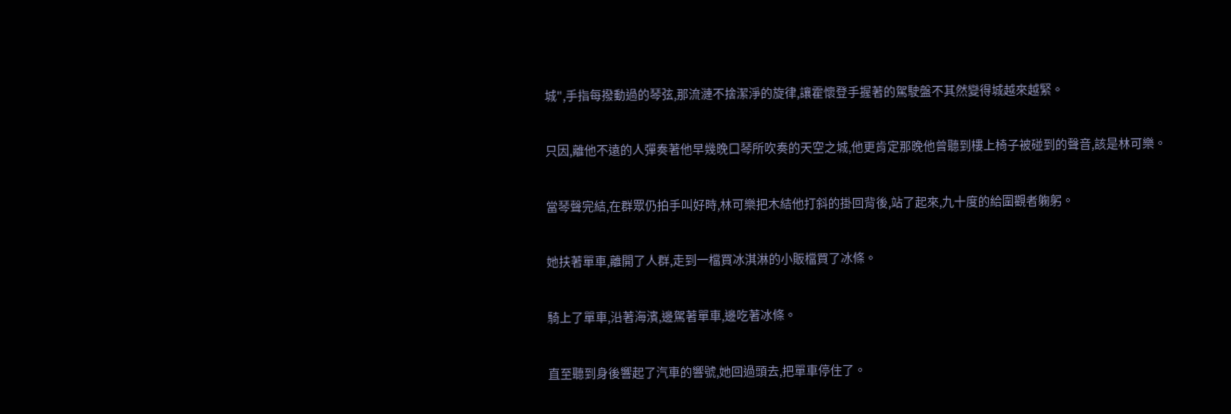城",手指每撥動過的琴弦,那流漣不捨潔淨的旋律,讓霍懷登手握著的駕駛盤不其然變得城越來越緊。

只因,離他不遠的人彈奏著他早幾晚口琴所吹奏的天空之城,他更肯定那晚他曾聽到樓上椅子被碰到的聲音,該是林可樂。

當琴聲完結,在群眾仍拍手叫好時,林可樂把木結他打斜的掛回背後,站了起來,九十度的給圍觀者躹躬。

她扶著單車,離開了人群,走到一檔買冰淇淋的小販檔買了冰條。

騎上了單車,沿著海濱,邊駕著單車,邊吃著冰條。

直至聽到身後響起了汽車的響號,她回過頭去,把單車停住了。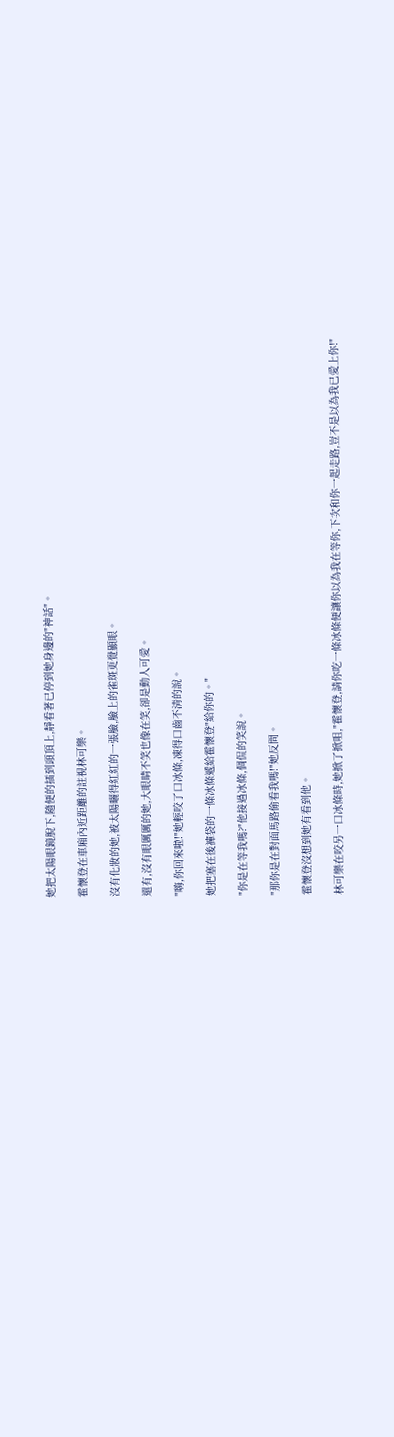她把太陽眼鏡脫下,隨便的插到頭頂上,靜看著已停到她身邊的"神話"。

霍懷登在車廂內近距離的註視林可樂。

沒有化妝的她,被太陽曬得紅紅的一張臉,臉上的雀斑更覺顯眼。

還有,沒有眼厲厲的她,大眼睛不笑也像在笑,卻是動人可愛。

"嗨,你回來啦!"她輕咬了口冰條,凍得口齒不清的說。

她把塞在後褲袋的一條冰條遞給霍懷登"給你的。"

"你是在等我嗎?"他接過冰條,倜侃的笑說。

"那你是在對面馬路偷看我嗎!"她反問。

霍懷登沒想到她有看到他。

林可樂在咬另一口冰條時,她掀了掀咀,"霍懷登,請你吃一條冰條便讓你以為我在等你,下次和你一起走路,豈不是以為我已愛上你!"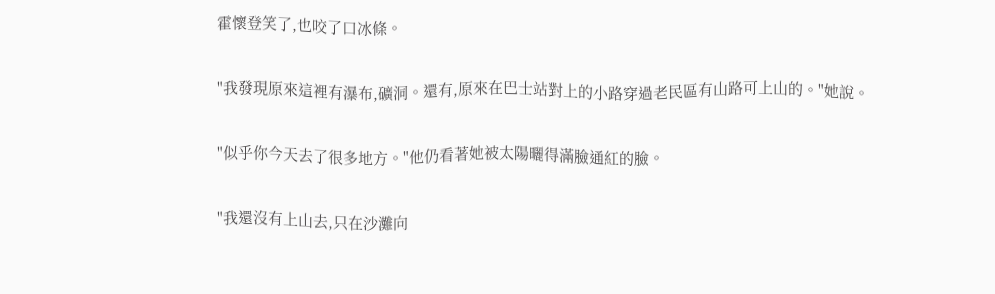霍懷登笑了,也咬了口冰條。

"我發現原來這裡有瀑布,礦洞。還有,原來在巴士站對上的小路穿過老民區有山路可上山的。"她說。

"似乎你今天去了很多地方。"他仍看著她被太陽曬得滿臉通紅的臉。

"我還沒有上山去,只在沙灘向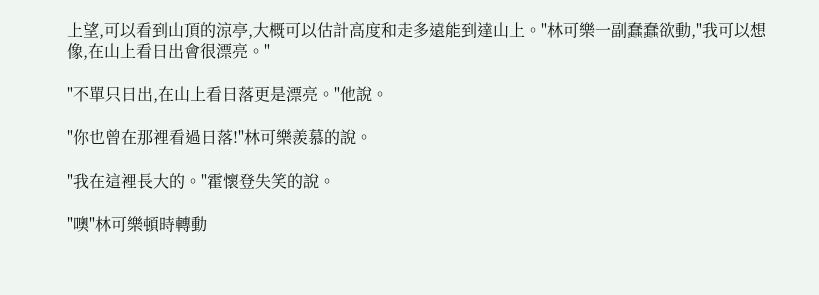上望,可以看到山頂的涼亭,大概可以估計高度和走多遠能到達山上。"林可樂一副蠢蠢欲動,"我可以想像,在山上看日出會很漂亮。"

"不單只日出,在山上看日落更是漂亮。"他說。

"你也曾在那裡看過日落!"林可樂羨慕的說。

"我在這裡長大的。"霍懷登失笑的說。

"噢"林可樂頓時轉動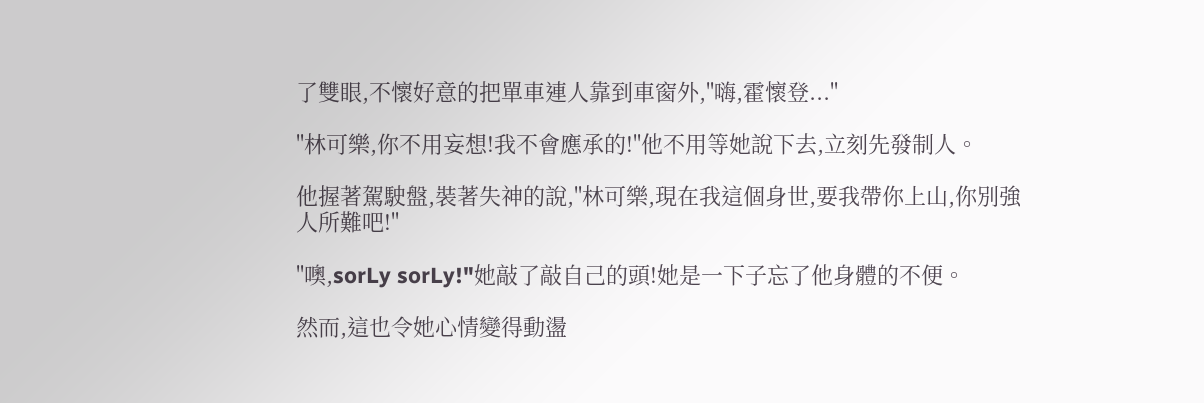了雙眼,不懷好意的把單車連人靠到車窗外,"嗨,霍懷登..."

"林可樂,你不用妄想!我不會應承的!"他不用等她說下去,立刻先發制人。

他握著駕駛盤,裝著失神的說,"林可樂,現在我這個身世,要我帶你上山,你別強人所難吧!"

"噢,sorLy sorLy!"她敲了敲自己的頭!她是一下子忘了他身體的不便。

然而,這也令她心情變得動盪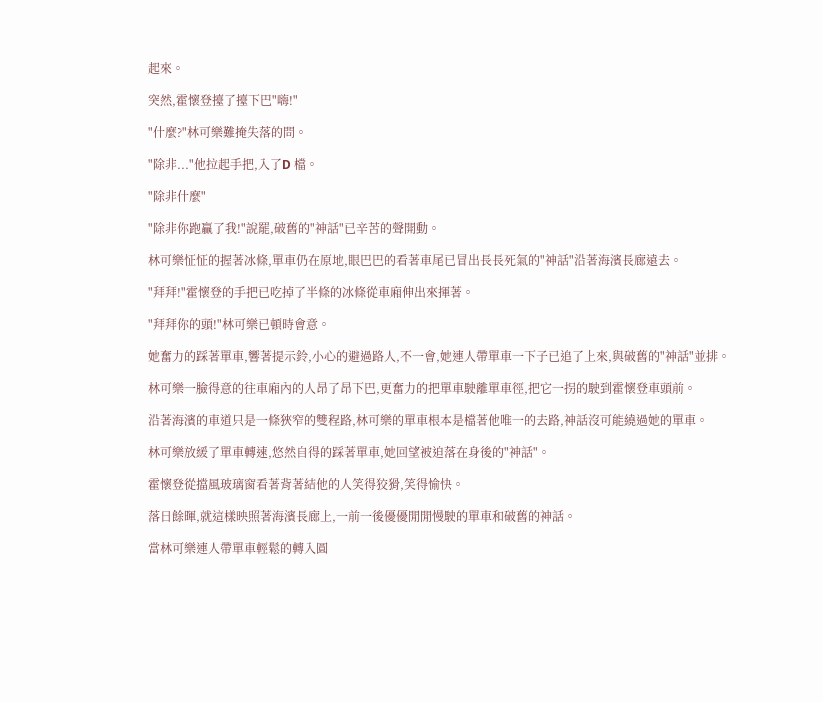起來。

突然,霍懷登擡了擡下巴"嗨!"

"什麼?"林可樂難掩失落的問。

"除非..."他拉起手把,入了D 檔。

"除非什麼"

"除非你跑贏了我!"說罷,破舊的"神話"已辛苦的聲開動。

林可樂怔怔的握著冰條,單車仍在原地,眼巴巴的看著車尾已冒出長長死氣的"神話"沿著海濱長廊遠去。

"拜拜!"霍懷登的手把已吃掉了半條的冰條從車廂伸出來揮著。

"拜拜你的頭!"林可樂已頓時會意。

她奮力的踩著單車,響著提示鈴,小心的避過路人,不一會,她連人帶單車一下子已追了上來,與破舊的"神話"並排。

林可樂一臉得意的往車廂內的人昂了昂下巴,更奮力的把單車駛離單車徑,把它一拐的駛到霍懷登車頭前。

沿著海濱的車道只是一條狹窄的雙程路,林可樂的單車根本是檔著他唯一的去路,神話沒可能繞過她的單車。

林可樂放緩了單車轉速,悠然自得的踩著單車,她回望被迫落在身後的"神話"。

霍懷登從擋風玻璃窗看著背著結他的人笑得狡猾,笑得愉快。

落日餘暉,就這樣映照著海濱長廊上,一前一後優優閒閒慢駛的單車和破舊的神話。

當林可樂連人帶單車輕鬆的轉入圓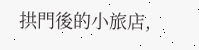拱門後的小旅店,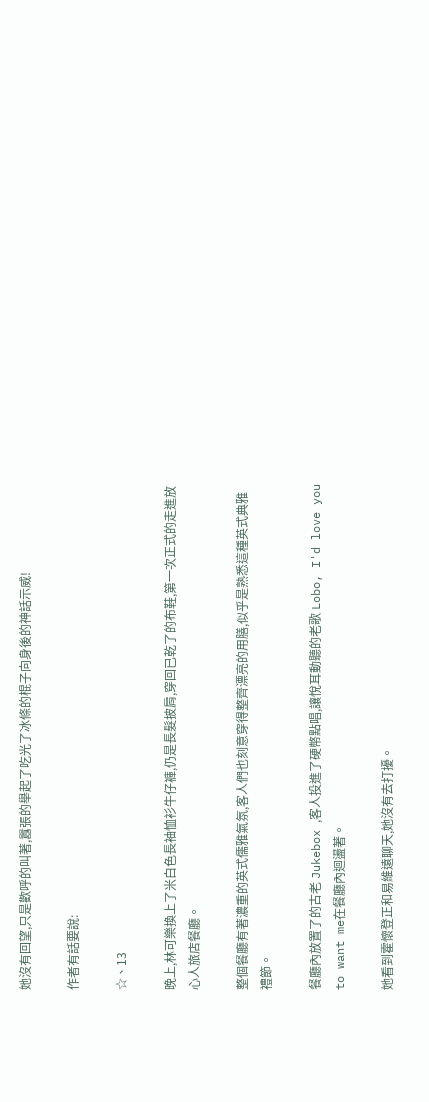她沒有回望,只是歡呼的叫著,囂張的舉起了吃光了冰條的棍子向身後的神話示威!

作者有話要說:

☆、13

晚上,林可樂換上了米白色長袖恤衫牛仔褲,仍是長髮披肩,穿回已乾了的布鞋,第一次正式的走進放心人旅店餐廳。

整個餐廳有著濃重的英式儒雅氣氛,客人們也刻意穿得整齊漂亮的用膳,似乎是熟悉這種英式典雅禮節。

餐廳內放置了的古老 Jukebox ,客人投進了硬幣點唱,讓悅耳動聽的老歌 Lobo, I'd love you to want me在餐廳內迴盪著。

她看到霍懷登正和易維遠聊天,她沒有去打擾。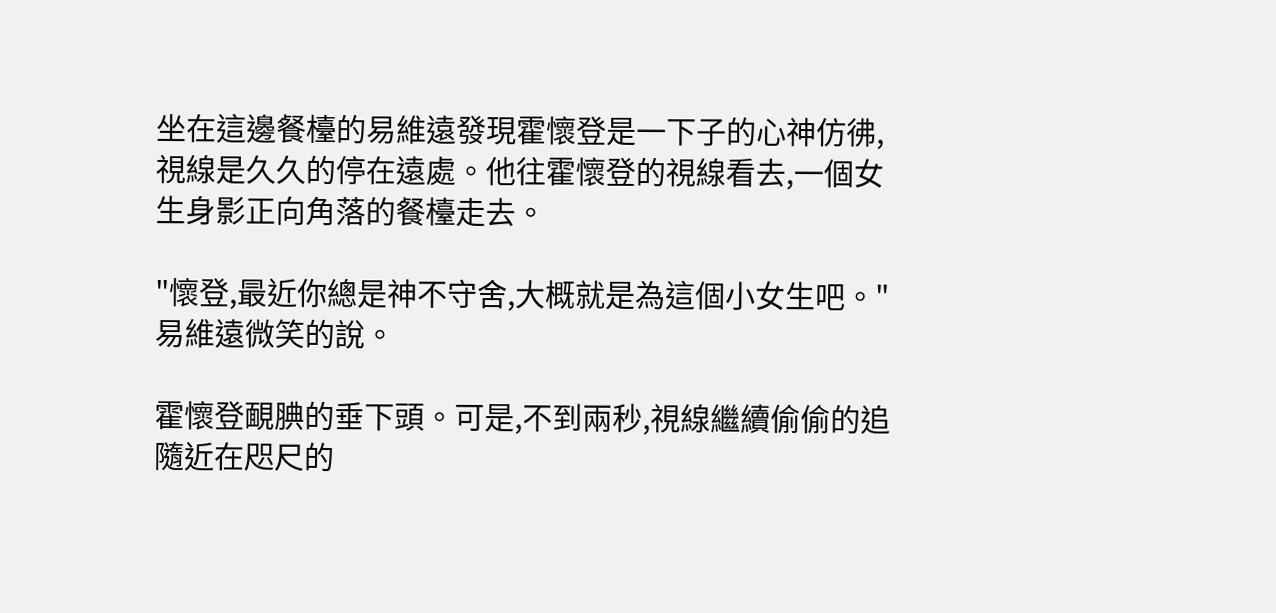坐在這邊餐檯的易維遠發現霍懷登是一下子的心神仿彿,視線是久久的停在遠處。他往霍懷登的視線看去,一個女生身影正向角落的餐檯走去。

"懷登,最近你總是神不守舍,大概就是為這個小女生吧。"易維遠微笑的說。

霍懷登靦腆的垂下頭。可是,不到兩秒,視線繼續偷偷的追隨近在咫尺的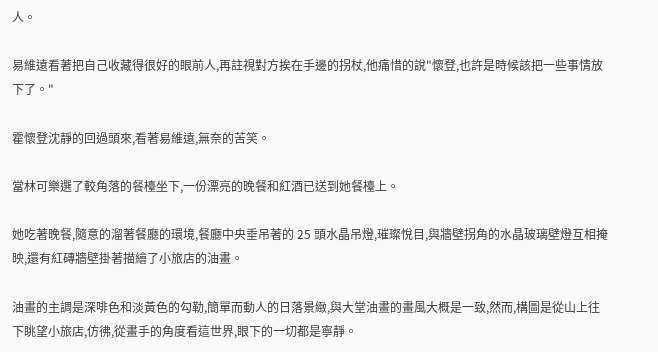人。

易維遠看著把自己收藏得很好的眼前人,再註視對方挨在手邊的拐杖,他痛惜的說"懷登,也許是時候該把一些事情放下了。"

霍懷登沈靜的回過頭來,看著易維遠,無奈的苦笑。

當林可樂選了較角落的餐檯坐下,一份漂亮的晚餐和紅酒已送到她餐檯上。

她吃著晚餐,隨意的溜著餐廳的環境,餐廳中央垂吊著的 25 頭水晶吊燈,璀璨悅目,與牆壁拐角的水晶玻璃壁燈互相掩映,還有紅磚牆壁掛著描繪了小旅店的油畫。

油畫的主調是深啡色和淡黃色的勾勒,簡單而動人的日落景緻,與大堂油畫的畫風大概是一致,然而,構圖是從山上往下眺望小旅店,仿彿,從畫手的角度看這世界,眼下的一切都是寧靜。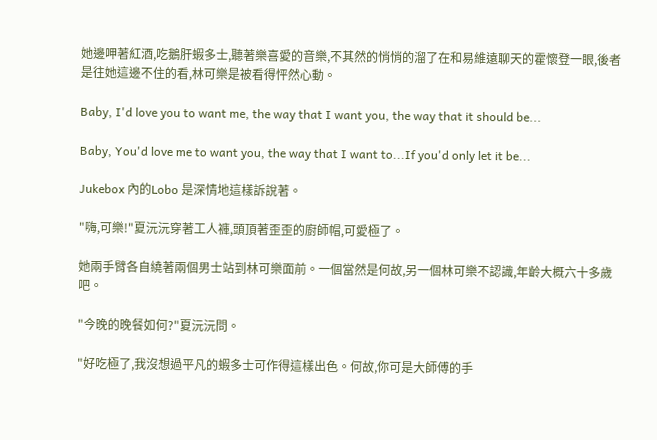她邊呷著紅酒,吃鵝肝蝦多士,聽著樂喜愛的音樂,不其然的悄悄的溜了在和易維遠聊天的霍懷登一眼,後者是往她這邊不住的看,林可樂是被看得怦然心動。

Baby, I'd love you to want me, the way that I want you, the way that it should be...

Baby, You'd love me to want you, the way that I want to...If you'd only let it be...

Jukebox 內的Lobo 是深情地這樣訴說著。

"嗨,可樂!"夏沅沅穿著工人褲,頭頂著歪歪的廚師帽,可愛極了。

她兩手臂各自繞著兩個男士站到林可樂面前。一個當然是何故,另一個林可樂不認識,年齡大概六十多歲吧。

"今晚的晚餐如何?"夏沅沅問。

"好吃極了,我沒想過平凡的蝦多士可作得這樣出色。何故,你可是大師傅的手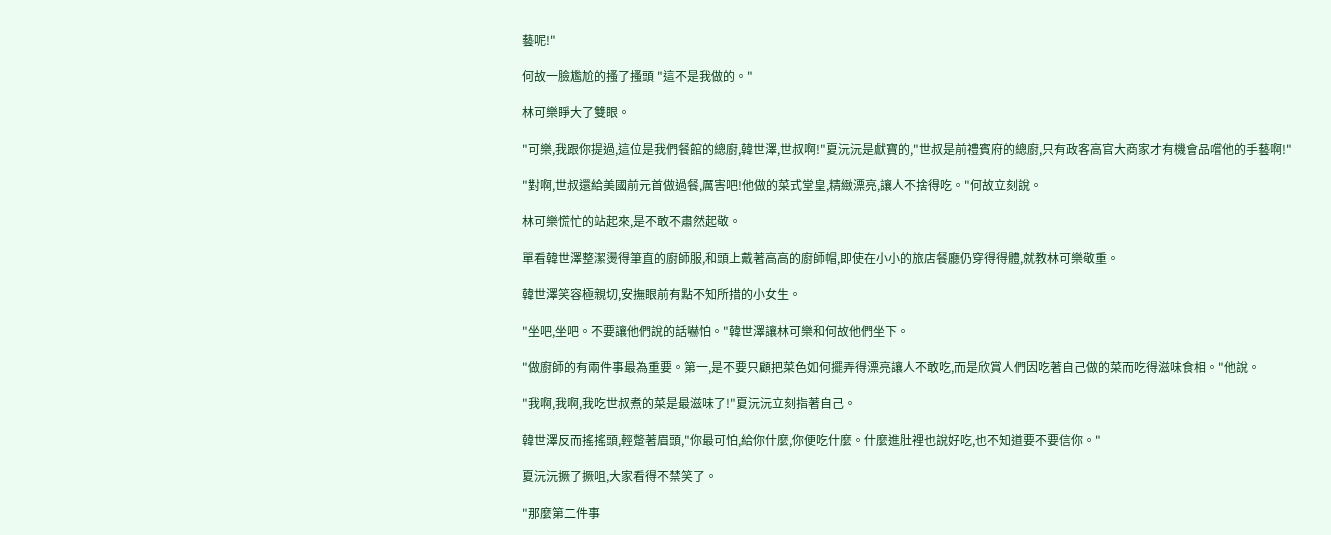藝呢!"

何故一臉尷尬的搔了搔頭 "這不是我做的。"

林可樂睜大了雙眼。

"可樂,我跟你提過,這位是我們餐館的總廚,韓世澤,世叔啊!"夏沅沅是獻寶的,"世叔是前禮賓府的總廚,只有政客高官大商家才有機會品嚐他的手藝啊!"

"對啊,世叔還給美國前元首做過餐,厲害吧!他做的菜式堂皇,精緻漂亮,讓人不捨得吃。"何故立刻說。

林可樂慌忙的站起來,是不敢不肅然起敬。

單看韓世澤整潔燙得筆直的廚師服,和頭上戴著高高的廚師帽,即使在小小的旅店餐廳仍穿得得體,就教林可樂敬重。

韓世澤笑容極親切,安撫眼前有點不知所措的小女生。

"坐吧,坐吧。不要讓他們說的話嚇怕。"韓世澤讓林可樂和何故他們坐下。

"做廚師的有兩件事最為重要。第一,是不要只顧把菜色如何擺弄得漂亮讓人不敢吃,而是欣賞人們因吃著自己做的菜而吃得滋味食相。"他說。

"我啊,我啊,我吃世叔煮的菜是最滋味了!"夏沅沅立刻指著自己。

韓世澤反而搖搖頭,輕蹩著眉頭,"你最可怕,給你什麼,你便吃什麼。什麼進肚裡也說好吃,也不知道要不要信你。"

夏沅沅撅了撅咀,大家看得不禁笑了。

"那麼第二件事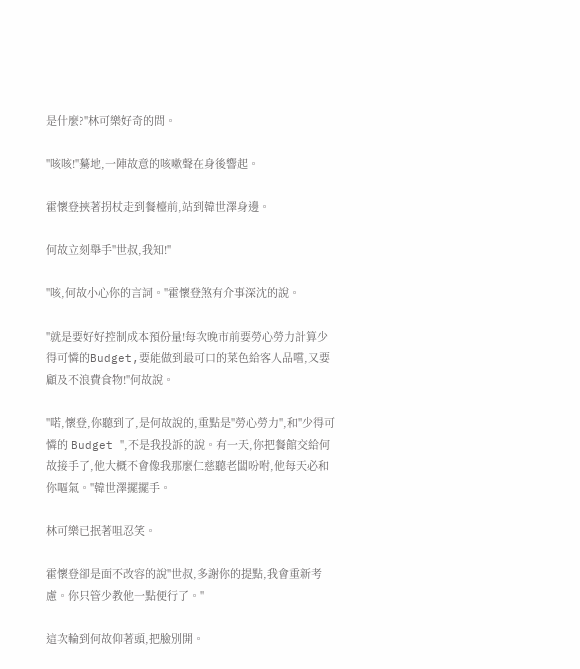是什麼?"林可樂好奇的問。

"咳咳!"驀地,一陣故意的咳嗽聲在身後響起。

霍懷登挾著拐杖走到餐檯前,站到韓世澤身邊。

何故立刻舉手"世叔,我知!"

"咳,何故小心你的言詞。"霍懷登煞有介事深沈的說。

"就是要好好控制成本預份量!每次晚市前要勞心勞力計算少得可憐的Budget,要能做到最可口的菜色給客人品嚐,又要顧及不浪費食物!"何故說。

"喏,懷登,你聽到了,是何故說的,重點是"勞心勞力",和"少得可憐的 Budget ",不是我投訴的說。有一天,你把餐館交給何故接手了,他大概不會像我那麼仁慈聽老闆吩咐,他每天必和你嘔氣。"韓世澤擺擺手。

林可樂已抿著咀忍笑。

霍懷登卻是面不改容的說"世叔,多謝你的提點,我會重新考慮。你只管少教他一點便行了。"

這次輪到何故仰著頭,把臉別開。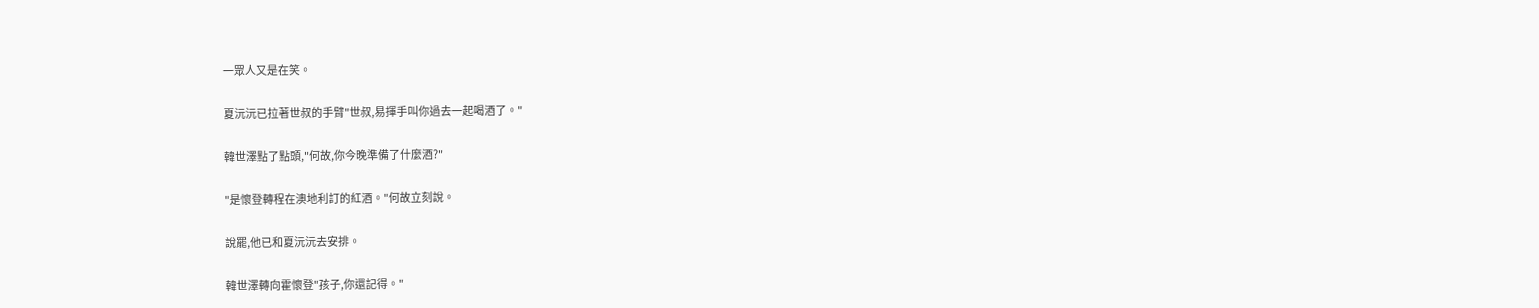一眾人又是在笑。

夏沅沅已拉著世叔的手臂"世叔,易揮手叫你過去一起喝酒了。"

韓世澤點了點頭,"何故,你今晚準備了什麼酒?"

"是懷登轉程在澳地利訂的紅酒。"何故立刻說。

說罷,他已和夏沅沅去安排。

韓世澤轉向霍懷登"孩子,你還記得。"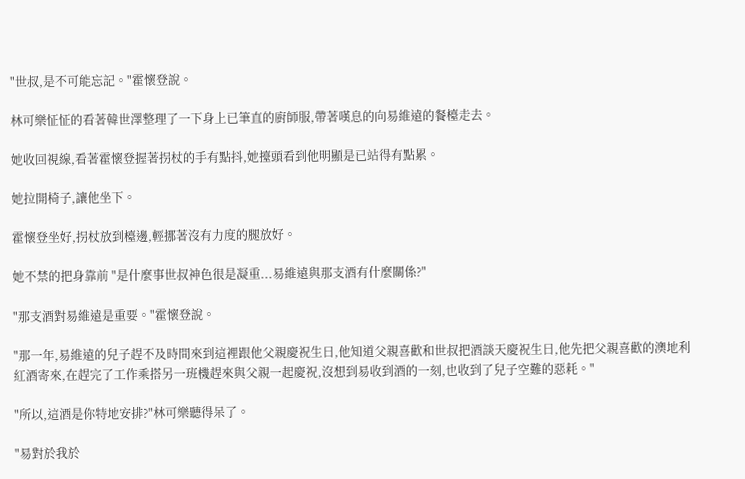"世叔,是不可能忘記。"霍懷登說。

林可樂怔怔的看著韓世澤整理了一下身上已筆直的廚師服,帶著嘆息的向易維遠的餐檯走去。

她收回視線,看著霍懷登握著拐杖的手有點抖,她擡頭看到他明顯是已站得有點累。

她拉開椅子,讓他坐下。

霍懷登坐好,拐杖放到檯邊,輕挪著沒有力度的腿放好。

她不禁的把身靠前 "是什麼事世叔神色很是凝重...易維遠與那支酒有什麼關係?"

"那支酒對易維遠是重要。"霍懷登說。

"那一年,易維遠的兒子趕不及時間來到這裡跟他父親慶祝生日,他知道父親喜歡和世叔把酒談天慶祝生日,他先把父親喜歡的澳地利紅酒寄來,在趕完了工作乘搭另一班機趕來與父親一起慶祝,沒想到易收到酒的一刻,也收到了兒子空難的惡耗。"

"所以,這酒是你特地安排?"林可樂聽得呆了。

"易對於我於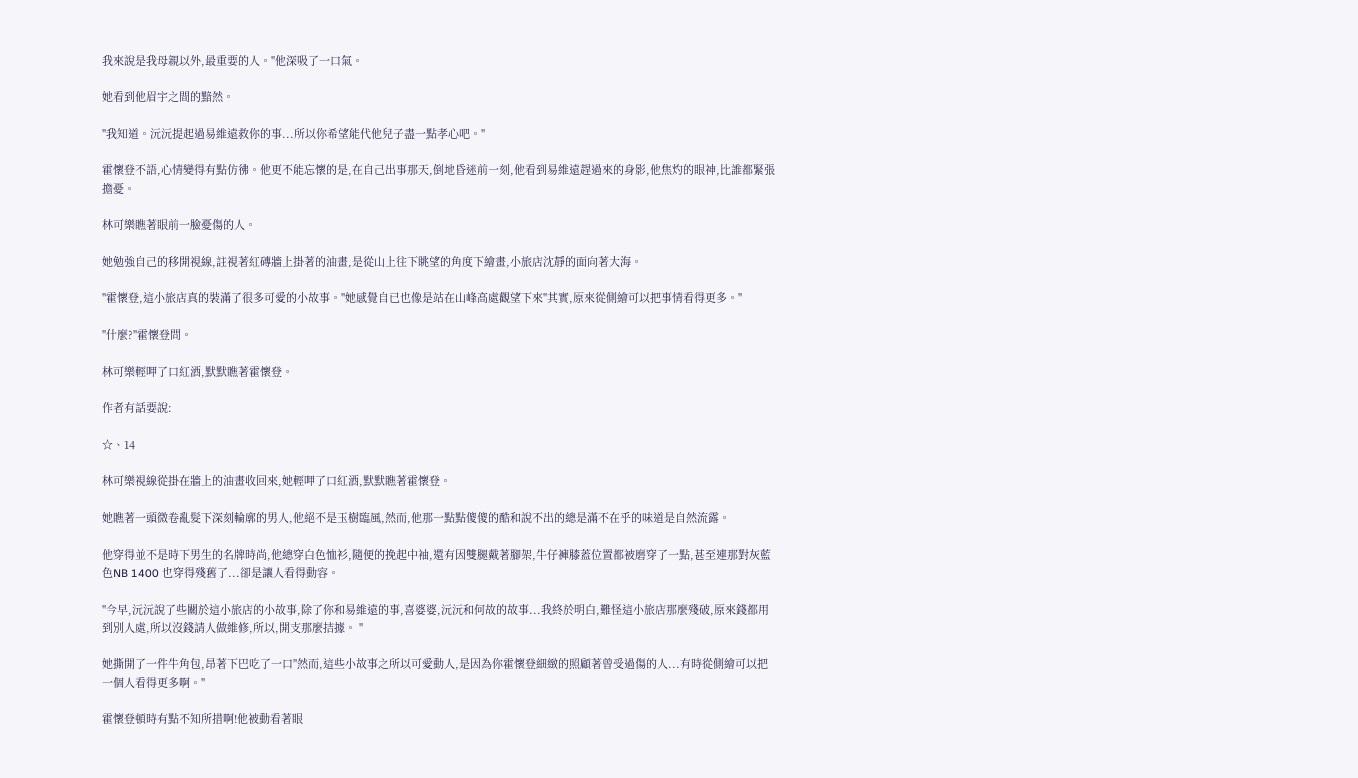我來說是我母親以外,最重要的人。"他深吸了一口氣。

她看到他眉宇之間的黯然。

"我知道。沅沅提起過易維遠救你的事...所以你希望能代他兒子盡一點孝心吧。"

霍懷登不語,心情變得有點仿彿。他更不能忘懷的是,在自己出事那天,倒地昏迷前一刻,他看到易維遠趕過來的身影,他焦灼的眼神,比誰都緊張擔憂。

林可樂瞧著眼前一臉憂傷的人。

她勉強自己的移開視線,註視著紅磚牆上掛著的油畫,是從山上往下眺望的角度下繪畫,小旅店沈靜的面向著大海。

"霍懷登,這小旅店真的裝滿了很多可愛的小故事。"她感覺自已也像是站在山峰高處觀望下來"其實,原來從側繪可以把事情看得更多。"

"什麼?"霍懷登問。

林可樂輕呷了口紅酒,默默瞧著霍懷登。

作者有話要說:

☆、14

林可樂視線從掛在牆上的油畫收回來,她輕呷了口紅酒,默默瞧著霍懷登。

她瞧著一頭微卷亂髮下深刻輪廓的男人,他絕不是玉樹臨風,然而,他那一點點傻傻的酷和說不出的總是滿不在乎的味道是自然流露。

他穿得並不是時下男生的名牌時尚,他總穿白色恤衫,隨便的挽起中袖,還有因雙腿戴著腳架,牛仔褲膝蓋位置都被磨穿了一點,甚至連那對灰藍色NB 1400 也穿得殘舊了...卻是讓人看得動容。

"今早,沅沅說了些關於這小旅店的小故事,除了你和易維遠的事,喜婆婆,沅沅和何故的故事...我終於明白,難怪這小旅店那麼殘破,原來錢都用到別人處,所以沒錢請人做維修,所以,開支那麼拮據。 "

她撕開了一件牛角包,昂著下巴吃了一口"然而,這些小故事之所以可愛動人,是因為你霍懷登細緻的照顧著曾受過傷的人...有時從側繪可以把一個人看得更多啊。"

霍懷登頓時有點不知所措啊!他被動看著眼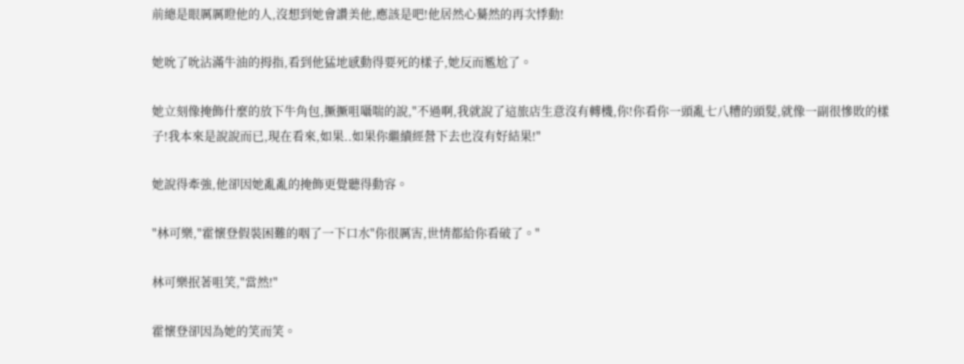前總是眼厲厲瞪他的人,沒想到她會讚美他,應該是吧!他居然心驀然的再次悸動!

她吮了吮沾滿牛油的拇指,看到他猛地感動得要死的樣子,她反而尷尬了。

她立刻像掩飾什麼的放下牛角包,撅撅咀囁喘的說,"不過啊,我就說了這旅店生意沒有轉機,你!你看你一頭亂七八糟的頭髮,就像一副很慘敗的樣子!我本來是說說而已,現在看來,如果..如果你繼續經營下去也沒有好結果!"

她說得牽強,他卻因她亂亂的掩飾更覺聽得動容。

"林可樂,"霍懷登假裝困難的咽了一下口水"你很厲害,世情都給你看破了。"

林可樂抿著咀笑,"當然!"

霍懷登卻因為她的笑而笑。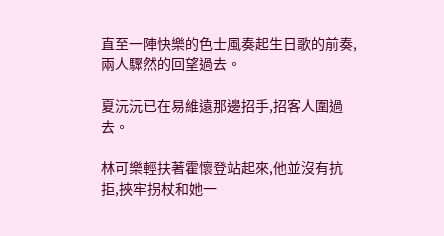直至一陣快樂的色士風奏起生日歌的前奏,兩人驟然的回望過去。

夏沅沅已在易維遠那邊招手,招客人圍過去。

林可樂輕扶著霍懷登站起來,他並沒有抗拒,挾牢拐杖和她一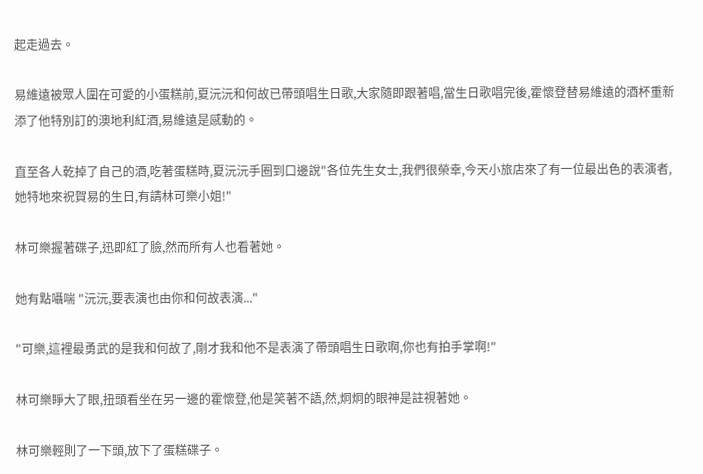起走過去。

易維遠被眾人圍在可愛的小蛋糕前,夏沅沅和何故已帶頭唱生日歌,大家隨即跟著唱,當生日歌唱完後,霍懷登替易維遠的酒杯重新添了他特別訂的澳地利紅酒,易維遠是感動的。

直至各人乾掉了自己的酒,吃著蛋糕時,夏沅沅手圈到口邊說"各位先生女士,我們很榮幸,今天小旅店來了有一位最出色的表演者,她特地來祝賀易的生日,有請林可樂小姐!"

林可樂握著碟子,迅即紅了臉,然而所有人也看著她。

她有點囁喘 "沅沅,要表演也由你和何故表演..."

"可樂,這裡最勇武的是我和何故了,剛才我和他不是表演了帶頭唱生日歌啊,你也有拍手掌啊!"

林可樂睜大了眼,扭頭看坐在另一邊的霍懷登,他是笑著不語,然,炯炯的眼神是註視著她。

林可樂輕則了一下頭,放下了蛋糕碟子。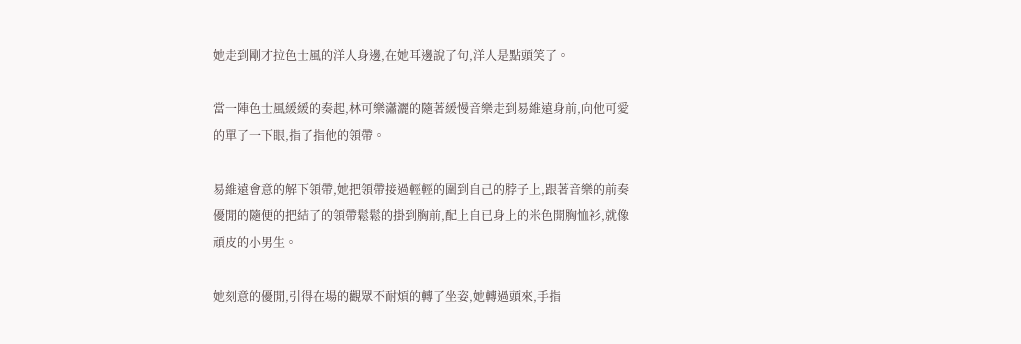她走到剛才拉色士風的洋人身邊,在她耳邊說了句,洋人是點頭笑了。

當一陣色士風緩緩的奏起,林可樂瀟灑的隨著緩慢音樂走到易維遠身前,向他可愛的單了一下眼,指了指他的領帶。

易維遠會意的解下領帶,她把領帶接過輕輕的圍到自己的脖子上,跟著音樂的前奏優閒的隨便的把結了的領帶鬆鬆的掛到胸前,配上自已身上的米色開胸恤衫,就像頑皮的小男生。

她刻意的優閒,引得在場的觀眾不耐煩的轉了坐姿,她轉過頭來,手指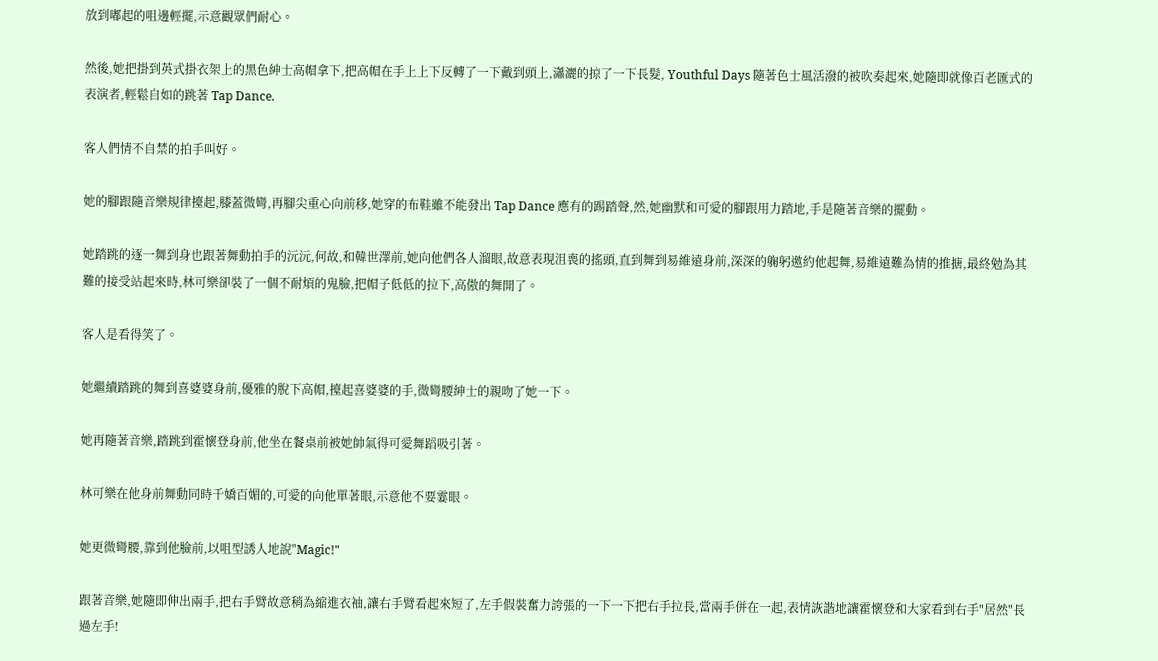放到嘟起的咀邊輕擺,示意觀眾們耐心。

然後,她把掛到英式掛衣架上的黑色紳士高帽拿下,把高帽在手上上下反轉了一下戴到頭上,瀟灑的掠了一下長髮, Youthful Days 隨著色士風活潑的被吹奏起來,她隨即就像百老匯式的表演者,輕鬆自如的跳著 Tap Dance.

客人們情不自禁的拍手叫好。

她的腳跟隨音樂規律擡起,膝蓋微彎,再腳尖重心向前移,她穿的布鞋雖不能發出 Tap Dance 應有的踢踏聲,然,她幽默和可愛的腳跟用力踏地,手是隨著音樂的擺動。

她踏跳的逐一舞到身也跟著舞動拍手的沅沅,何故,和韓世澤前,她向他們各人溜眼,故意表現沮喪的搖頭,直到舞到易維遠身前,深深的躹躬邀約他起舞,易維遠難為情的推搪,最終勉為其難的接受站起來時,林可樂卻裝了一個不耐煩的鬼臉,把帽子低低的拉下,高傲的舞開了。

客人是看得笑了。

她繼續踏跳的舞到喜婆婆身前,優雅的脫下高帽,擡起喜婆婆的手,微彎腰紳士的親吻了她一下。

她再隨著音樂,踏跳到霍懷登身前,他坐在餐桌前被她帥氣得可愛舞蹈吸引著。

林可樂在他身前舞動同時千嬌百媚的,可愛的向他單著眼,示意他不要霎眼。

她更微彎腰,靠到他臉前,以咀型誘人地說"Magic!"

跟著音樂,她隨即伸出兩手,把右手臂故意稍為縮進衣袖,讓右手臂看起來短了,左手假裝奮力誇張的一下一下把右手拉長,當兩手併在一起,表情詼諧地讓霍懷登和大家看到右手"居然"長過左手!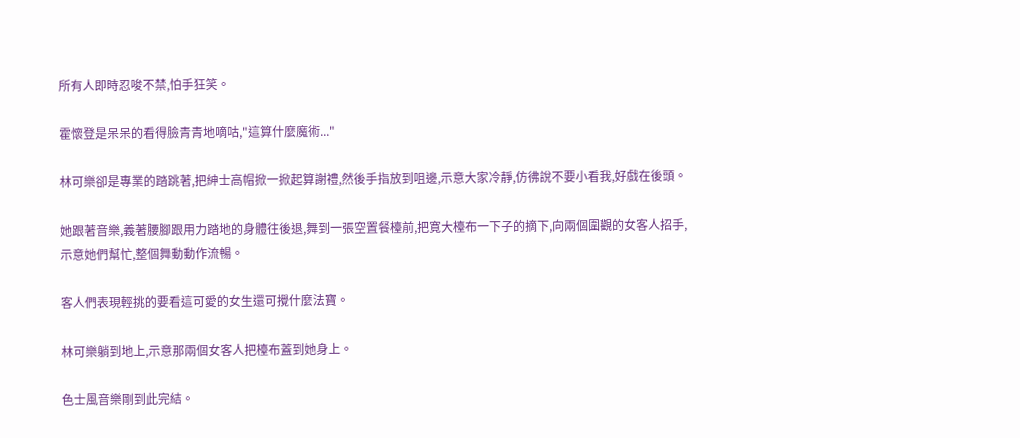所有人即時忍唆不禁,怕手狂笑。

霍懷登是呆呆的看得臉青青地嘀咕,"這算什麼魔術..."

林可樂卻是專業的踏跳著,把紳士高帽掀一掀起算謝禮,然後手指放到咀邊,示意大家冷靜,仿彿說不要小看我,好戲在後頭。

她跟著音樂,義著腰腳跟用力踏地的身體往後退,舞到一張空置餐檯前,把寛大檯布一下子的摘下,向兩個圍觀的女客人招手,示意她們幫忙,整個舞動動作流暢。

客人們表現輕挑的要看這可愛的女生還可攪什麼法寶。

林可樂躺到地上,示意那兩個女客人把檯布蓋到她身上。

色士風音樂剛到此完結。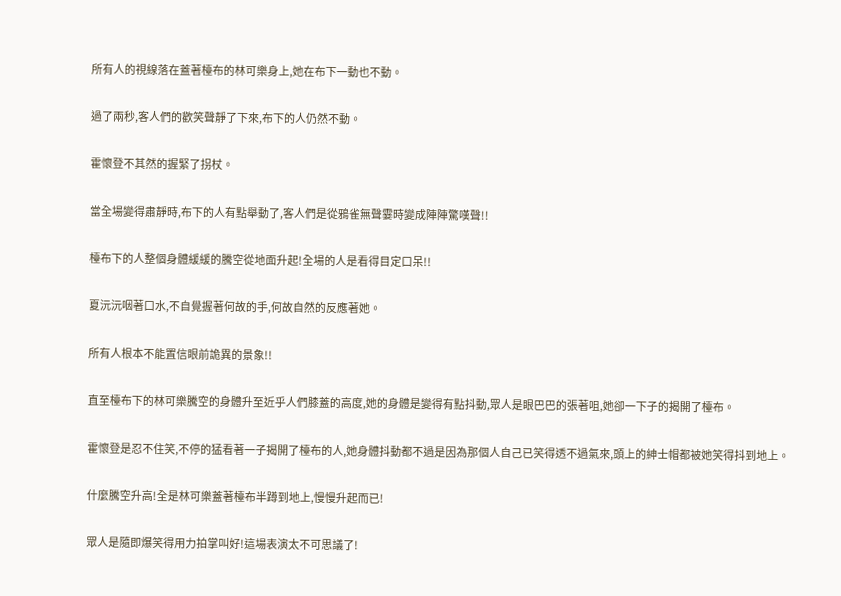所有人的視線落在蓋著檯布的林可樂身上,她在布下一動也不動。

過了兩秒,客人們的歡笑聲靜了下來,布下的人仍然不動。

霍懷登不其然的握緊了拐杖。

當全場變得肅靜時,布下的人有點舉動了,客人們是從鴉雀無聲霎時變成陣陣驚嘆聲!!

檯布下的人整個身體緩緩的騰空從地面升起!全場的人是看得目定口呆!!

夏沅沅咽著口水,不自覺握著何故的手,何故自然的反應著她。

所有人根本不能置信眼前詭異的景象!!

直至檯布下的林可樂騰空的身體升至近乎人們膝蓋的高度,她的身體是變得有點抖動,眾人是眼巴巴的張著咀,她卻一下子的揭開了檯布。

霍懷登是忍不住笑,不停的猛看著一子揭開了檯布的人,她身體抖動都不過是因為那個人自己已笑得透不過氣來,頭上的紳士帽都被她笑得抖到地上。

什麼騰空升高!全是林可樂蓋著檯布半蹲到地上,慢慢升起而已!

眾人是隨即爆笑得用力拍掌叫好!這場表演太不可思議了!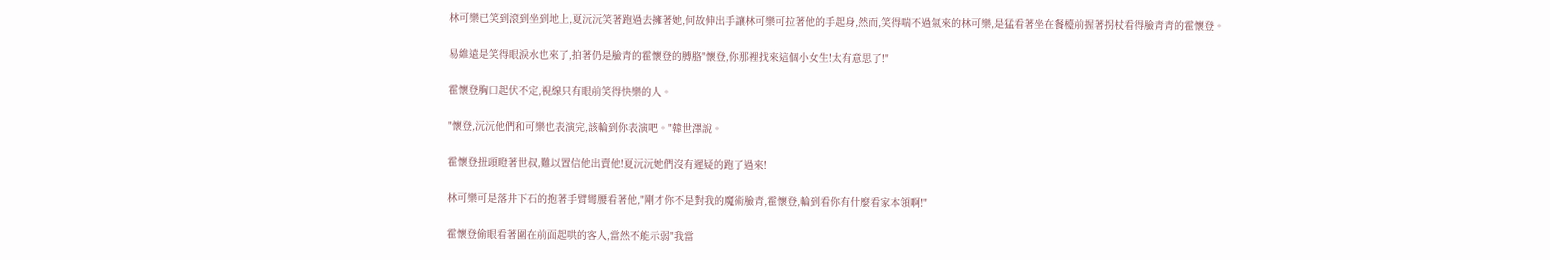林可樂已笑到滾到坐到地上,夏沅沅笑著跑過去擁著她,何故伸出手讓林可樂可拉著他的手起身,然而,笑得喘不過氣來的林可樂,是猛看著坐在餐檯前握著拐杖看得臉青青的霍懷登。

易維遠是笑得眼淚水也來了,拍著仍是臉青的霍懷登的膊胳"懷登,你那裡找來這個小女生!太有意思了!"

霍懷登胸口起伏不定,視線只有眼前笑得快樂的人。

"懷登,沅沅他們和可樂也表演完,該輪到你表演吧。"韓世澤說。

霍懷登扭頭瞪著世叔,難以置信他出賣他!夏沅沅她們沒有遲疑的跑了過來!

林可樂可是落井下石的抱著手臂彎腰看著他,"剛才你不是對我的魔術臉青,霍懷登,輪到看你有什麼看家本領啊!"

霍懷登偷眼看著圍在前面起哄的客人,當然不能示弱"我當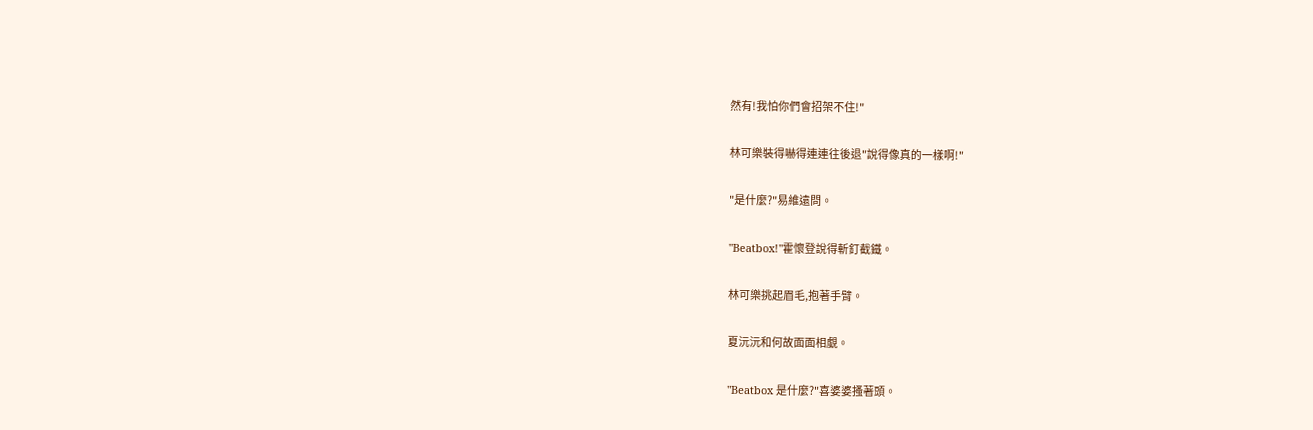然有!我怕你們會招架不住!"

林可樂裝得嚇得連連往後退"說得像真的一樣啊!"

"是什麼?"易維遠問。

"Beatbox!"霍懷登說得斬釘截鐵。

林可樂挑起眉毛,抱著手臂。

夏沅沅和何故面面相覷。

"Beatbox 是什麼?"喜婆婆搔著頭。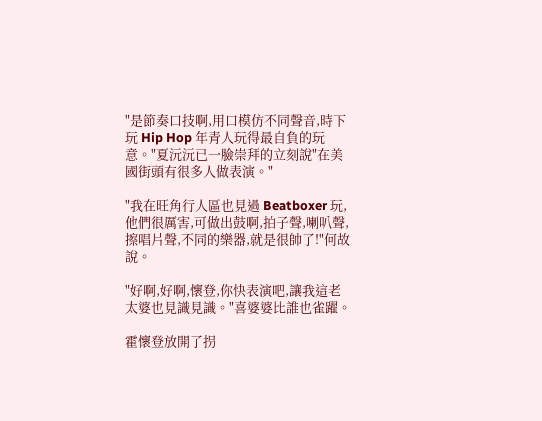"是節奏口技啊,用口模仿不同聲音,時下玩 Hip Hop 年青人玩得最自負的玩意。"夏沅沅已一臉崇拜的立刻說"在美國街頭有很多人做表演。"

"我在旺角行人區也見過 Beatboxer 玩,他們很厲害,可做出鼓啊,拍子聲,喇叭聲,擦唱片聲,不同的樂器,就是很帥了!"何故說。

"好啊,好啊,懷登,你快表演吧,讓我這老太婆也見識見識。"喜婆婆比誰也雀躍。

霍懷登放開了拐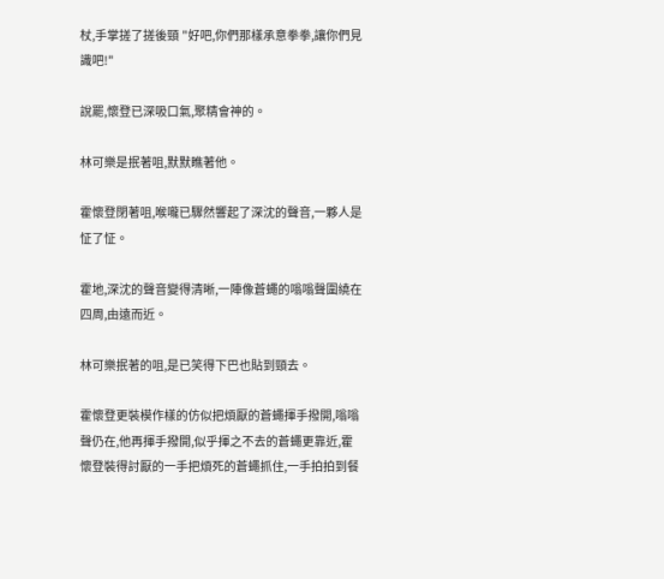杖,手掌搓了搓後頸 "好吧,你們那樣承意拳拳,讓你們見識吧!"

說罷,懷登已深吸口氣,聚精會神的。

林可樂是抿著咀,默默瞧著他。

霍懷登閉著咀,喉嚨已驟然響起了深沈的聲音,一夥人是怔了怔。

霍地,深沈的聲音變得清晰,一陣像蒼蠅的嗡嗡聲圍繞在四周,由遠而近。

林可樂抿著的咀,是已笑得下巴也貼到頸去。

霍懷登更裝模作樣的仿似把煩厭的蒼蠅揮手撥開,嗡嗡聲仍在,他再揮手撥開,似乎揮之不去的蒼蠅更靠近,霍懷登裝得討厭的一手把煩死的蒼蠅抓住,一手拍拍到餐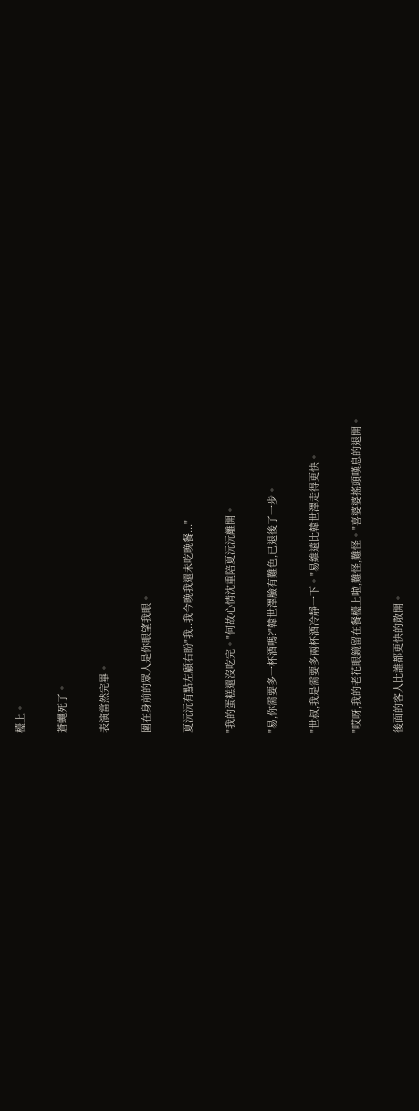檯上。

蒼蠅死了。

表演當然完畢。

圍在身前的眾人是你眼望我眼。

夏沅沅有點左顧右盼"我..我今晚我還未吃晚餐..."

"我的蛋糕還沒吃完。"何故心情沈重陪夏沅沅離開。

"易,你需要多一杯酒嗎?"韓世澤臉有難色,已退後了一步。

"世叔,我是需要多兩杯酒冷靜一下。"易維遠比韓世澤走得更快。

"哎呀,我的老花眼鏡留在餐檯上啦,難怪,難怪。"喜婆婆搖頭嘆息的退開。

後面的客人比誰都更快的散開。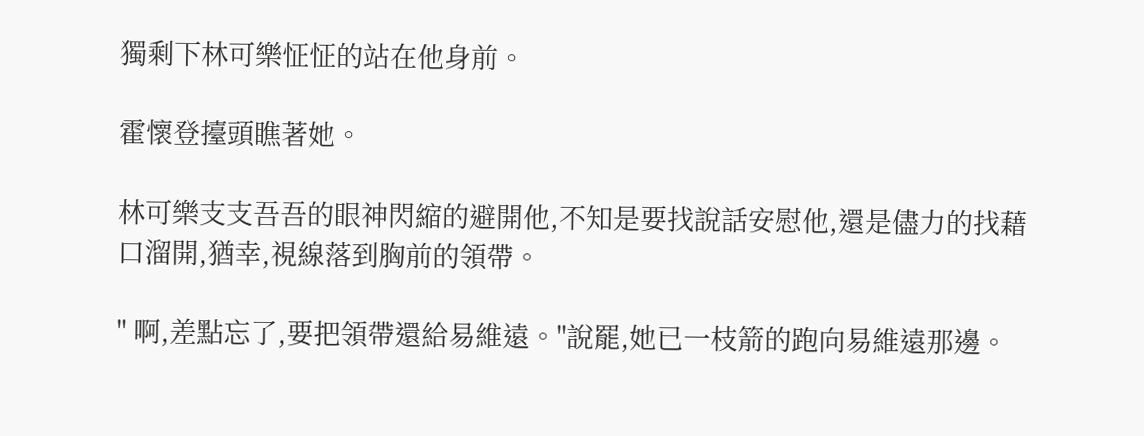獨剩下林可樂怔怔的站在他身前。

霍懷登擡頭瞧著她。

林可樂支支吾吾的眼神閃縮的避開他,不知是要找說話安慰他,還是儘力的找藉口溜開,猶幸,視線落到胸前的領帶。

" 啊,差點忘了,要把領帶還給易維遠。"說罷,她已一枝箭的跑向易維遠那邊。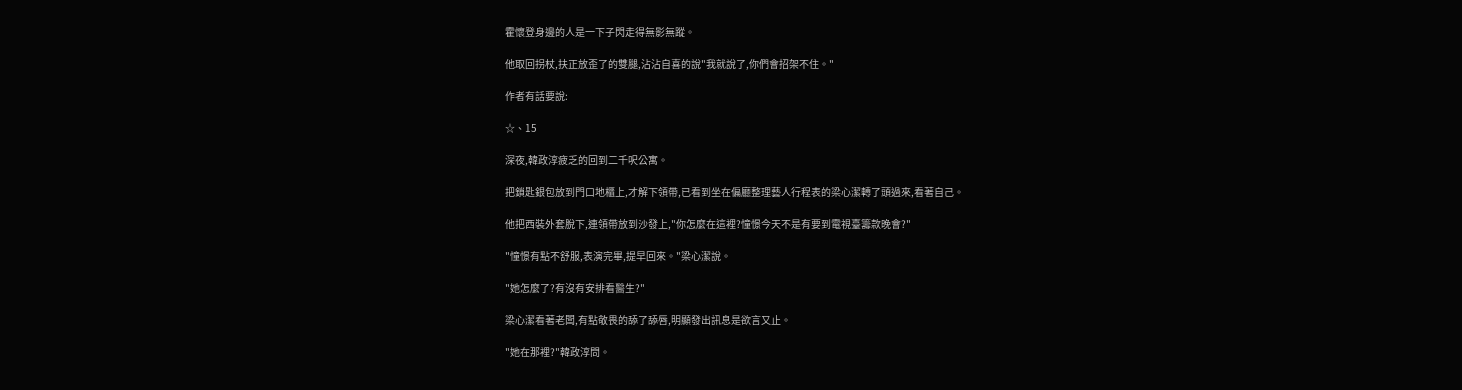霍懷登身邊的人是一下子閃走得無影無蹤。

他取回拐杖,扶正放歪了的雙腿,沾沾自喜的說"我就說了,你們會招架不住。"

作者有話要說:

☆、15

深夜,韓政淳疲乏的回到二千呎公寓。

把鎖匙銀包放到門口地櫃上,才解下領帶,已看到坐在偏廳整理藝人行程表的梁心潔轉了頭過來,看著自己。

他把西裝外套脫下,連領帶放到沙發上,"你怎麼在這裡?憧憬今天不是有要到電視臺籌款晚會?"

"憧憬有點不舒服,表演完畢,提早回來。"梁心潔說。

"她怎麼了?有沒有安排看醫生?"

梁心潔看著老闆,有點敬畏的舔了舔唇,明顯發出訊息是欲言又止。

"她在那裡?"韓政淳問。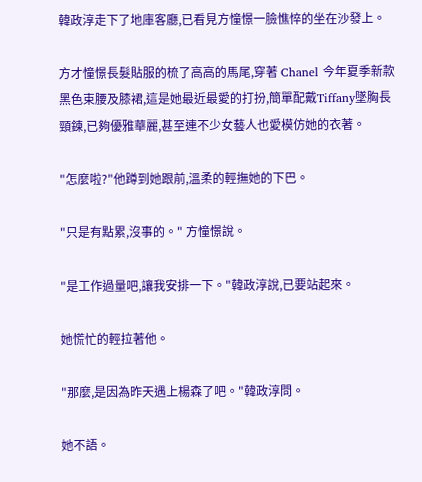韓政淳走下了地庫客廳,已看見方憧憬一臉憔悴的坐在沙發上。

方才憧憬長髮貼服的梳了高高的馬尾,穿著 Chanel 今年夏季新款黑色束腰及膝裙,這是她最近最愛的打扮,簡單配戴Tiffany墜胸長頸鍊,已夠優雅華麗,甚至連不少女藝人也愛模仿她的衣著。

"怎麼啦?"他蹲到她跟前,溫柔的輕撫她的下巴。

"只是有點累,沒事的。" 方憧憬說。

"是工作過量吧,讓我安排一下。"韓政淳說,已要站起來。

她慌忙的輕拉著他。

"那麼,是因為昨天遇上楊森了吧。"韓政淳問。

她不語。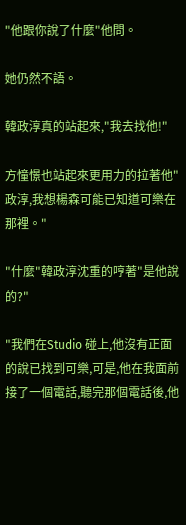"他跟你說了什麼"他問。

她仍然不語。

韓政淳真的站起來,"我去找他!"

方憧憬也站起來更用力的拉著他"政淳,我想楊森可能已知道可樂在那裡。"

"什麼"韓政淳沈重的哼著"是他說的?"

"我們在Studio 碰上,他沒有正面的說已找到可樂,可是,他在我面前接了一個電話,聽完那個電話後,他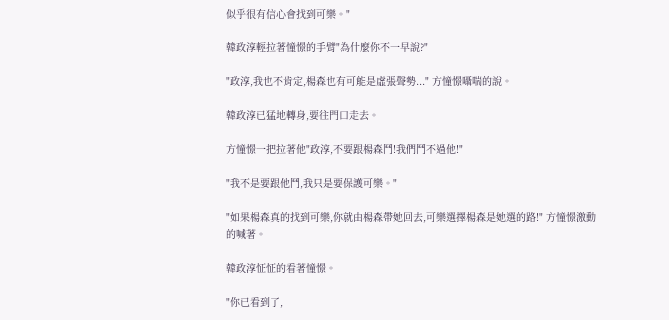似乎很有信心會找到可樂。"

韓政淳輕拉著憧憬的手臂"為什麼你不一早說?"

"政淳,我也不肯定,楊森也有可能是虛張聲勢..." 方憧憬囁喘的說。

韓政淳已猛地轉身,要往門口走去。

方憧憬一把拉著他"政淳,不要跟楊森鬥!我們鬥不過他!"

"我不是要跟他鬥,我只是要保護可樂。"

"如果楊森真的找到可樂,你就由楊森帶她回去,可樂選擇楊森是她選的路!" 方憧憬激動的喊著。

韓政淳怔怔的看著憧憬。

"你已看到了,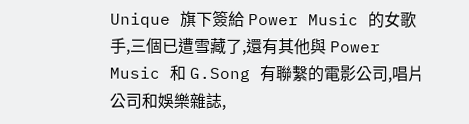Unique 旗下簽給 Power Music 的女歌手,三個已遭雪藏了,還有其他與 Power Music 和 G.Song 有聯繫的電影公司,唱片公司和娛樂雜誌,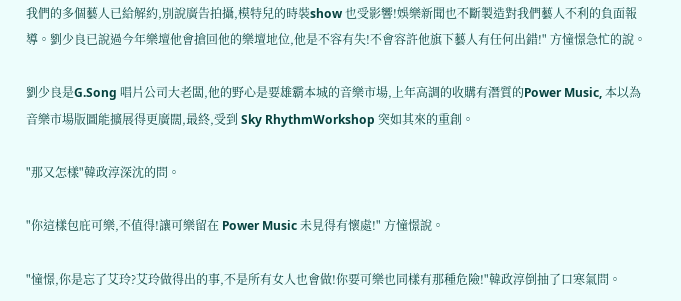我們的多個藝人已給解約,別說廣告拍攝,模特兒的時裝show 也受影響!娛樂新聞也不斷製造對我們藝人不利的負面報導。劉少良已說過今年樂壇他會搶回他的樂壇地位,他是不容有失!不會容許他旗下藝人有任何出錯!" 方憧憬急忙的說。

劉少良是G.Song 唱片公司大老闆,他的野心是要雄霸本城的音樂市場,上年高調的收購有潛質的Power Music, 本以為音樂市場版圖能擴展得更廣闊,最終,受到 Sky RhythmWorkshop 突如其來的重創。

"那又怎樣"韓政淳深沈的問。

"你這樣包庇可樂,不值得!讓可樂留在 Power Music 未見得有懷處!" 方憧憬說。

"憧憬,你是忘了艾玲?艾玲做得出的事,不是所有女人也會做!你要可樂也同樣有那種危險!"韓政淳倒抽了口寒氣問。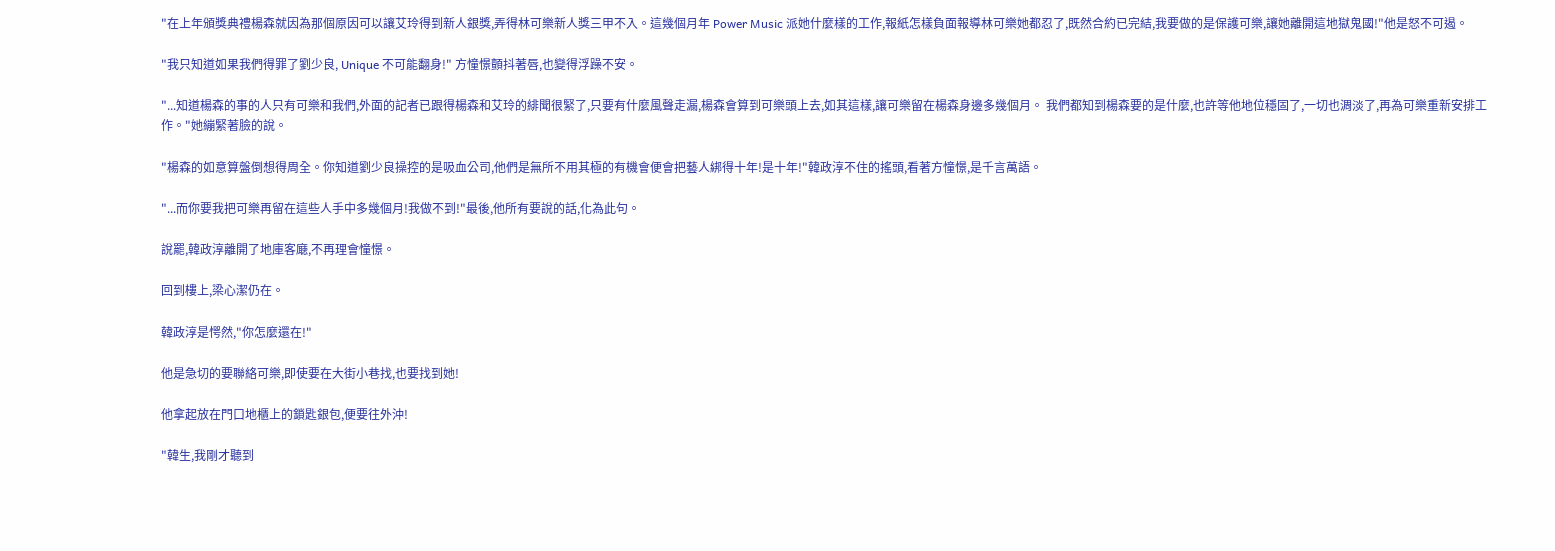"在上年頒獎典禮楊森就因為那個原因可以讓艾玲得到新人銀獎,弄得林可樂新人獎三甲不入。這幾個月年 Power Music 派她什麼樣的工作,報紙怎樣負面報導林可樂她都忍了,既然合約已完結,我要做的是保護可樂,讓她離開這地獄鬼國!"他是怒不可遏。

"我只知道如果我們得罪了劉少良, Unique 不可能翻身!" 方憧憬顫抖著唇,也變得浮躁不安。

"...知道楊森的事的人只有可樂和我們,外面的記者已跟得楊森和艾玲的緋聞很緊了,只要有什麼風聲走漏,楊森會算到可樂頭上去,如其這樣,讓可樂留在楊森身邊多幾個月。 我們都知到楊森要的是什麼,也許等他地位穩固了,一切也淍淡了,再為可樂重新安排工作。"她繃緊著臉的說。

"楊森的如意算盤倒想得周全。你知道劉少良操控的是吸血公司,他們是無所不用其極的有機會便會把藝人綁得十年!是十年!"韓政淳不住的搖頭,看著方憧憬,是千言萬語。

"...而你要我把可樂再留在這些人手中多幾個月!我做不到!"最後,他所有要說的話,化為此句。

說罷,韓政淳離開了地庫客廰,不再理會憧憬。

回到樓上,梁心潔仍在。

韓政淳是愕然,"你怎麼還在!"

他是急切的要聯絡可樂,即使要在大街小巷找,也要找到她!

他拿起放在門口地櫃上的鎖匙銀包,便要往外沖!

"韓生,我剛才聽到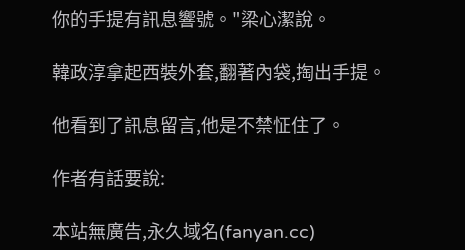你的手提有訊息響號。"梁心潔說。

韓政淳拿起西裝外套,翻著內袋,掏出手提。

他看到了訊息留言,他是不禁怔住了。

作者有話要說:

本站無廣告,永久域名(fanyan.cc)